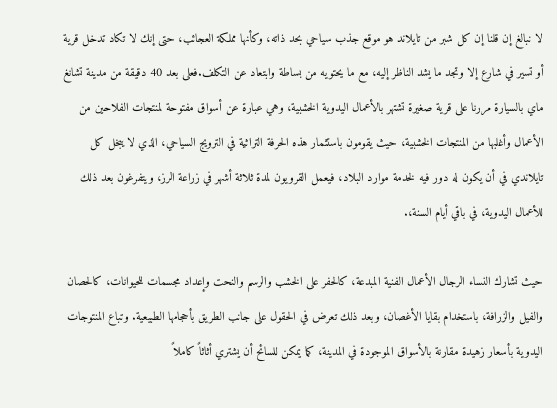لا نبالغ إن قلنا إن كل شبر من تايلاند هو موقع جذب سياحي بحد ذاته، وكأنها مملكة العجائب، حتى إنك لا تكاد تدخل قرية أو تسير في شارع إلا وتجد ما يشد الناظر إليه، مع ما يحتويه من بساطة وابتعاد عن التكلف.فعلى بعد 40 دقيقة من مدينة تشانغ ماي بالسيارة مررنا على قرية صغيرة تشتهر بالأعمال اليدوية الخشبية، وهي عبارة عن أسواق مفتوحة لمنتجات الفلاحين من الأعمال وأغلبها من المنتجات الخشبية، حيث يقومون باستثمار هذه الحرفة التراثية في الترويج السياحي، الذي لا يبخل كل تايلاندي في أن يكون له دور فيه لخدمة موارد البلاد، فيعمل القرويون لمدة ثلاثة أشهر في زراعة الرز، ويتفرغون بعد ذلك للأعمال اليدوية، في باقي أيام السنة،.

حيث تشارك النساء الرجال الأعمال الفنية المبدعة، كالحفر على الخشب والرسم والنحت وإعداد مجسمات للحيوانات، كالحصان والفيل والزرافة، باستخدام بقايا الأغصان، وبعد ذلك تعرض في الحقول على جانب الطريق بأحجامها الطبيعية. وتباع المنتوجات اليدوية بأسعار زهيدة مقارنة بالأسواق الموجودة في المدينة، كما يمكن للسائح أن يشتري أثاثاً كاملاً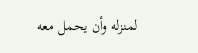لمنزله وأن يحمل معه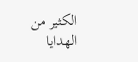الكثير من الهدايا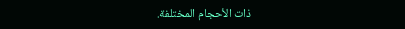ذات الأحجام المختلفة.